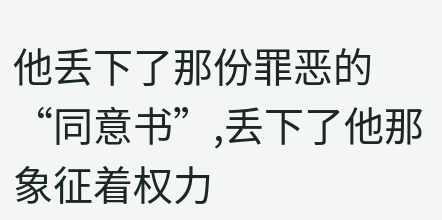他丢下了那份罪恶的“同意书”,丢下了他那象征着权力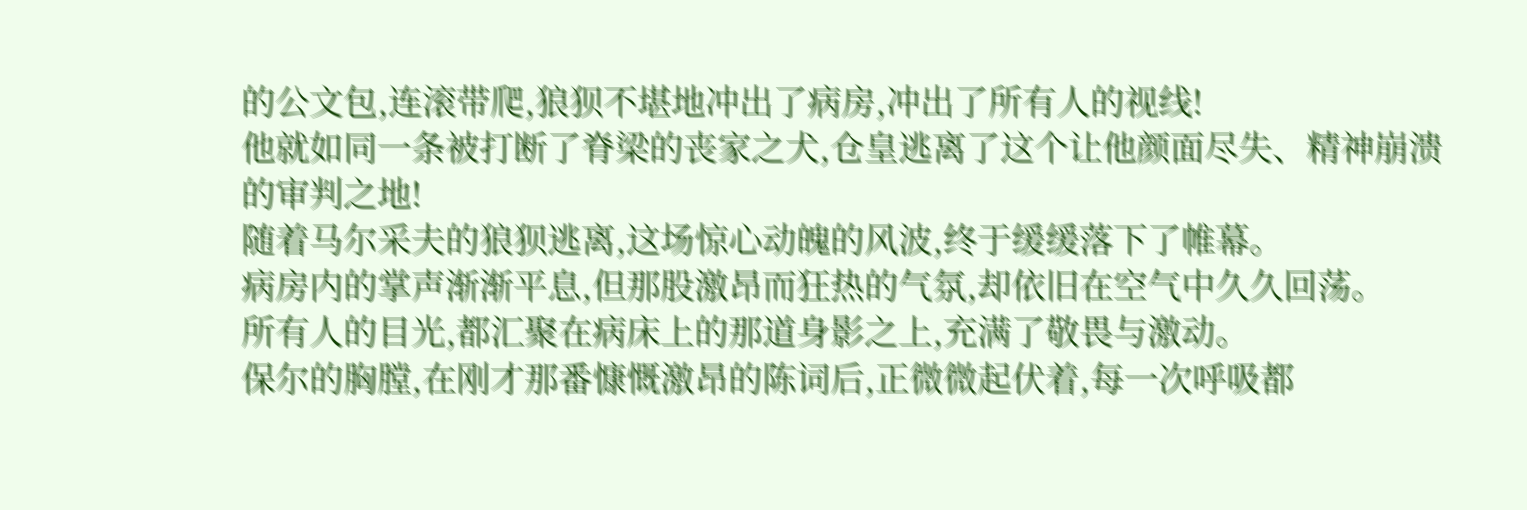的公文包,连滚带爬,狼狈不堪地冲出了病房,冲出了所有人的视线!
他就如同一条被打断了脊梁的丧家之犬,仓皇逃离了这个让他颜面尽失、精神崩溃的审判之地!
随着马尔采夫的狼狈逃离,这场惊心动魄的风波,终于缓缓落下了帷幕。
病房内的掌声渐渐平息,但那股激昂而狂热的气氛,却依旧在空气中久久回荡。
所有人的目光,都汇聚在病床上的那道身影之上,充满了敬畏与激动。
保尔的胸膛,在刚才那番慷慨激昂的陈词后,正微微起伏着,每一次呼吸都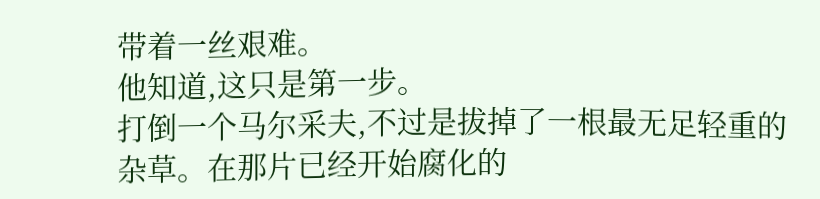带着一丝艰难。
他知道,这只是第一步。
打倒一个马尔采夫,不过是拔掉了一根最无足轻重的杂草。在那片已经开始腐化的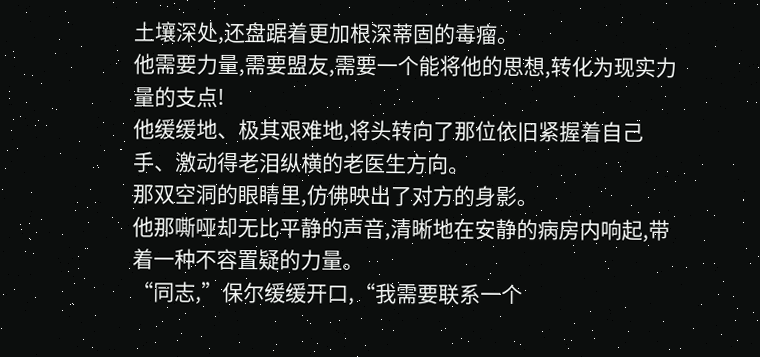土壤深处,还盘踞着更加根深蒂固的毒瘤。
他需要力量,需要盟友,需要一个能将他的思想,转化为现实力量的支点!
他缓缓地、极其艰难地,将头转向了那位依旧紧握着自己手、激动得老泪纵横的老医生方向。
那双空洞的眼睛里,仿佛映出了对方的身影。
他那嘶哑却无比平静的声音,清晰地在安静的病房内响起,带着一种不容置疑的力量。
“同志,”保尔缓缓开口,“我需要联系一个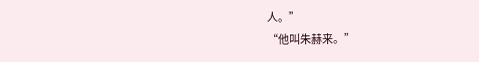人。”
“他叫朱赫来。”